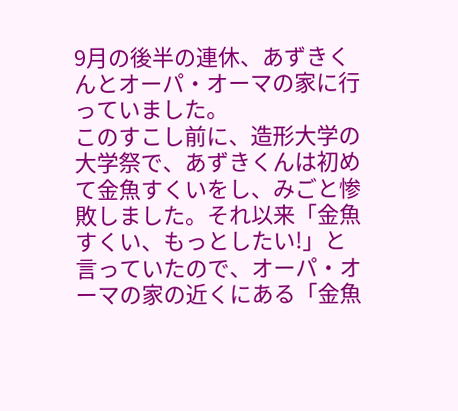9月の後半の連休、あずきくんとオーパ・オーマの家に行っていました。
このすこし前に、造形大学の大学祭で、あずきくんは初めて金魚すくいをし、みごと惨敗しました。それ以来「金魚すくい、もっとしたい!」と言っていたので、オーパ・オーマの家の近くにある「金魚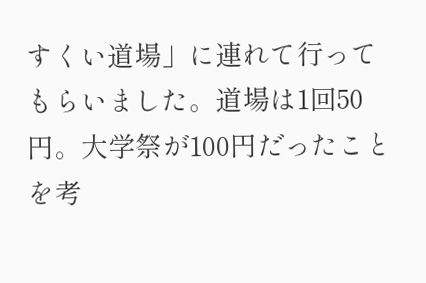すくい道場」に連れて行ってもらいました。道場は1回50円。大学祭が100円だったことを考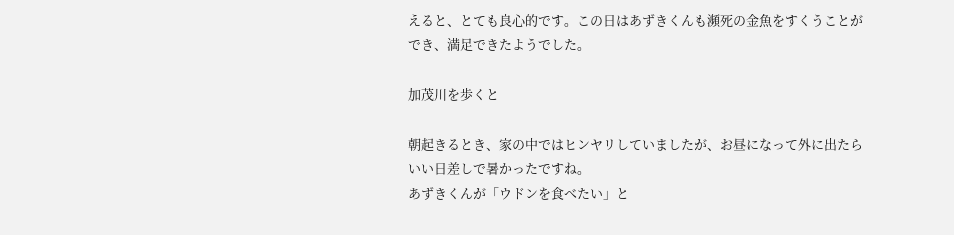えると、とても良心的です。この日はあずきくんも瀕死の金魚をすくうことができ、満足できたようでした。

加茂川を歩くと

朝起きるとき、家の中ではヒンヤリしていましたが、お昼になって外に出たらいい日差しで暑かったですね。
あずきくんが「ウドンを食べたい」と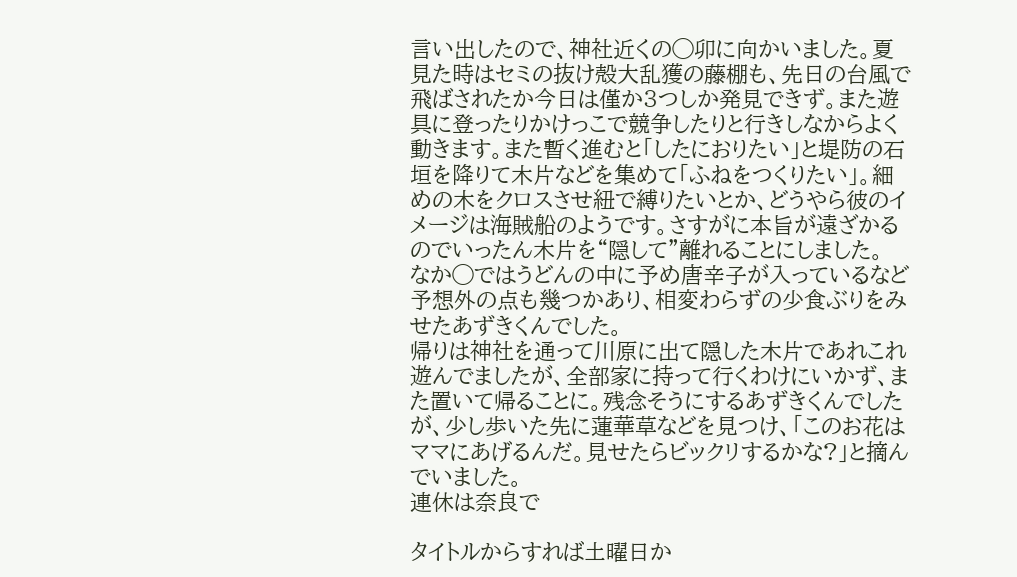言い出したので、神社近くの◯卯に向かいました。夏見た時はセミの抜け殻大乱獲の藤棚も、先日の台風で飛ばされたか今日は僅か3つしか発見できず。また遊具に登ったりかけっこで競争したりと行きしなからよく動きます。また暫く進むと「したにおりたい」と堤防の石垣を降りて木片などを集めて「ふねをつくりたい」。細めの木をクロスさせ紐で縛りたいとか、どうやら彼のイメージは海賊船のようです。さすがに本旨が遠ざかるのでいったん木片を“隠して”離れることにしました。
なか◯ではうどんの中に予め唐辛子が入っているなど予想外の点も幾つかあり、相変わらずの少食ぶりをみせたあずきくんでした。
帰りは神社を通って川原に出て隠した木片であれこれ遊んでましたが、全部家に持って行くわけにいかず、また置いて帰ることに。残念そうにするあずきくんでしたが、少し歩いた先に蓮華草などを見つけ、「このお花はママにあげるんだ。見せたらビックリするかな?」と摘んでいました。
連休は奈良で

タイトルからすれば土曜日か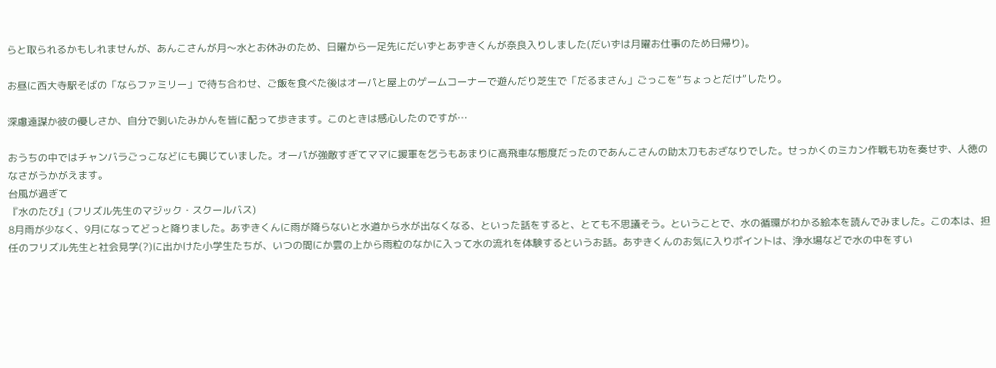らと取られるかもしれませんが、あんこさんが月〜水とお休みのため、日曜から一足先にだいずとあずきくんが奈良入りしました(だいずは月曜お仕事のため日帰り)。

お昼に西大寺駅そばの「ならファミリー」で待ち合わせ、ご飯を食べた後はオーパと屋上のゲームコーナーで遊んだり芝生で「だるまさん」ごっこを“ちょっとだけ”したり。

深慮遠謀か彼の優しさか、自分で剝いたみかんを皆に配って歩きます。このときは感心したのですが…

おうちの中ではチャンバラごっこなどにも興じていました。オーパが強敵すぎてママに援軍を乞うもあまりに高飛車な態度だったのであんこさんの助太刀もおざなりでした。せっかくのミカン作戦も功を奏せず、人徳のなさがうかがえます。
台風が過ぎて
『水のたび』(フリズル先生のマジック・スクールバス)
8月雨が少なく、9月になってどっと降りました。あずきくんに雨が降らないと水道から水が出なくなる、といった話をすると、とても不思議そう。ということで、水の循環がわかる絵本を読んでみました。この本は、担任のフリズル先生と社会見学(?)に出かけた小学生たちが、いつの間にか雲の上から雨粒のなかに入って水の流れを体験するというお話。あずきくんのお気に入りポイントは、浄水場などで水の中をすい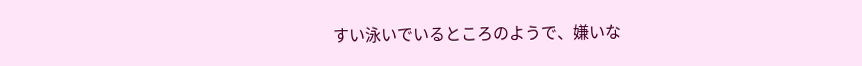すい泳いでいるところのようで、嫌いな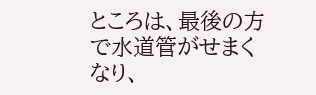ところは、最後の方で水道管がせまくなり、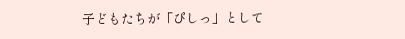子どもたちが「ぴしっ」として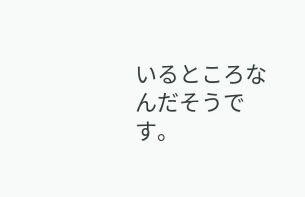いるところなんだそうです。